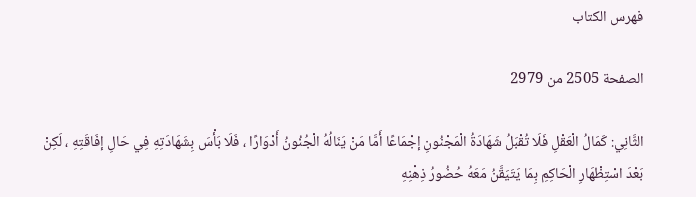فهرس الكتاب

الصفحة 2505 من 2979

الثَّانِي: كَمَالُ الْعَقْلِ فَلَا تُقْبَلُ شَهَادَةُ الْمَجْنُونِ إجْمَاعًا أَمَّا مَنْ يَنَالُهُ الْجُنُونُ أَدْوَارًا ، فَلَا بَأْسَ بِشَهَادَتِهِ فِي حَالِ إفَاقَتِهِ ، لَكِنْ بَعْدَ اسْتِظْهَارِ الْحَاكِمِ بِمَا يَتَيَقَّنُ مَعَهُ حُضُورُ ذِهْنِهِ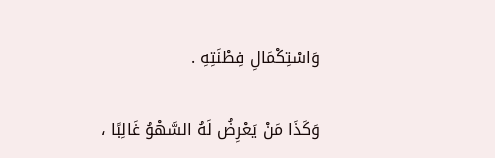وَاسْتِكْمَالِ فِطْنَتِهِ .

وَكَذَا مَنْ يَعْرِضُ لَهُ السَّهْوُ غَالِبًا ،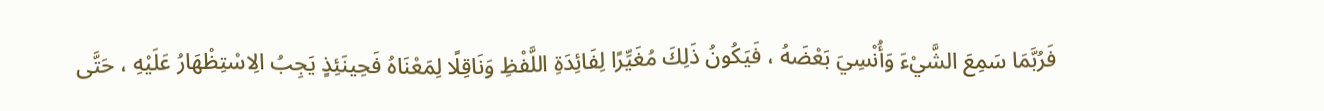فَرُبَّمَا سَمِعَ الشَّيْءَ وَأُنْسِيَ بَعْضَهُ ، فَيَكُونُ ذَلِكَ مُغَيِّرًا لِفَائِدَةِ اللَّفْظِ وَنَاقِلًا لِمَعْنَاهُ فَحِينَئِذٍ يَجِبُ الِاسْتِظْهَارُ عَلَيْهِ ، حَتَّى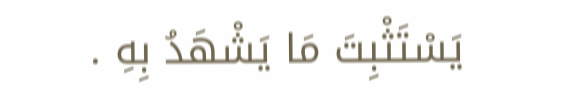يَسْتَثْبِتَ مَا يَشْهَدُ بِهِ .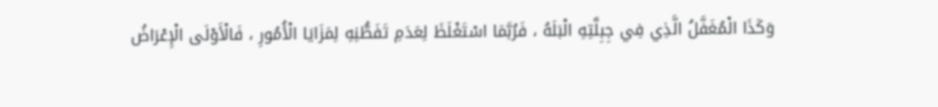وَكَذَا الْمُغَفَّلُ الَّذِي فِي جِبِلَّتِهِ الْبَلَهُ ، فَرُبَّمَا اسْتَغْلَظَ لِعَدَمِ تَفَطُّنِهِ لِمَزَايَا الْأُمُورِ ، فَالْأَوْلَى الْإِعْرَاضُ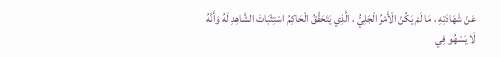عَنْ شَهَادَتِهِ ، مَا لَمْ يَكُنْ الْأَمْرُ الْجَلِيُّ ، الَّذِي يَتَحَقَّقُ الْحَاكِمُ اسْتِثْبَاتَ الشَّاهِدِ لَهُ وَأَنَّهُ لَا يَسْهُو فِي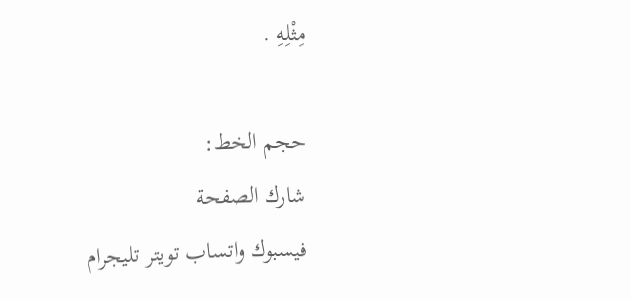مِثْلِهِ .

حجم الخط:
شارك الصفحة
فيسبوك واتساب تويتر تليجرام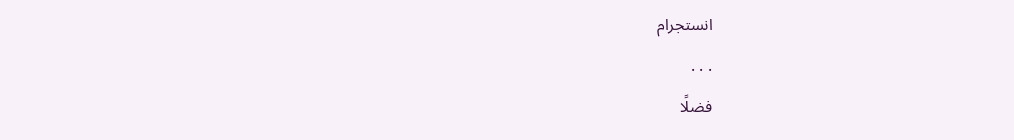انستجرام
. . .
فضلًا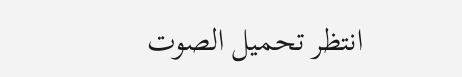انتظر تحميل الصوت